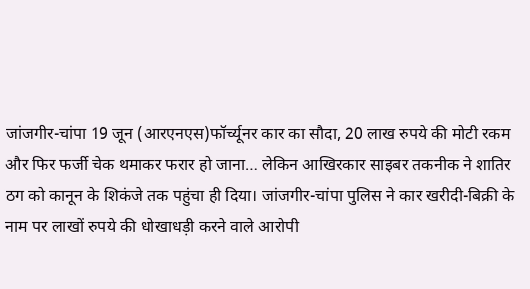जांजगीर-चांपा 19 जून (आरएनएस)फॉर्च्यूनर कार का सौदा, 20 लाख रुपये की मोटी रकम और फिर फर्जी चेक थमाकर फरार हो जाना… लेकिन आखिरकार साइबर तकनीक ने शातिर ठग को कानून के शिकंजे तक पहुंचा ही दिया। जांजगीर-चांपा पुलिस ने कार खरीदी-बिक्री के नाम पर लाखों रुपये की धोखाधड़ी करने वाले आरोपी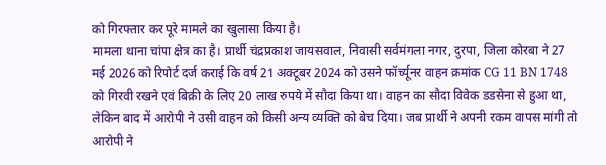को गिरफ्तार कर पूरे मामले का खुलासा किया है।
मामला थाना चांपा क्षेत्र का है। प्रार्थी चंद्रप्रकाश जायसवाल, निवासी सर्वमंगला नगर, दुरपा, जिला कोरबा ने 27 मई 2026 को रिपोर्ट दर्ज कराई कि वर्ष 21 अक्टूबर 2024 को उसने फॉर्च्यूनर वाहन क्रमांक CG 11 BN 1748 को गिरवी रखने एवं बिक्री के लिए 20 लाख रुपये में सौदा किया था। वाहन का सौदा विवेक डडसेना से हुआ था, लेकिन बाद में आरोपी ने उसी वाहन को किसी अन्य व्यक्ति को बेच दिया। जब प्रार्थी ने अपनी रकम वापस मांगी तो आरोपी ने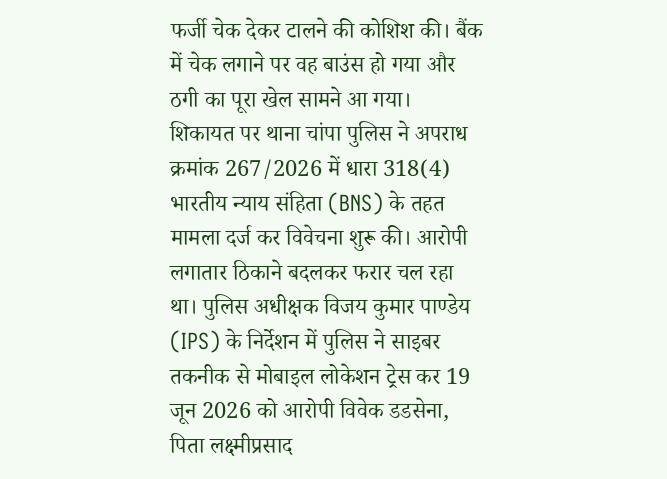फर्जी चेक देकर टालने की कोशिश की। बैंक में चेक लगाने पर वह बाउंस हो गया और ठगी का पूरा खेल सामने आ गया।
शिकायत पर थाना चांपा पुलिस ने अपराध क्रमांक 267/2026 में धारा 318(4) भारतीय न्याय संहिता (BNS) के तहत मामला दर्ज कर विवेचना शुरू की। आरोपी लगातार ठिकाने बदलकर फरार चल रहा था। पुलिस अधीक्षक विजय कुमार पाण्डेय (IPS) के निर्देशन में पुलिस ने साइबर तकनीक से मोबाइल लोकेशन ट्रेस कर 19 जून 2026 को आरोपी विवेक डडसेना, पिता लक्ष्मीप्रसाद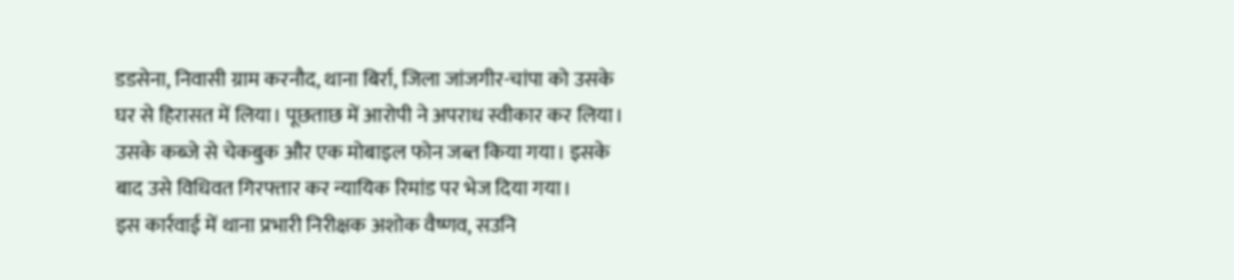डडसेना, निवासी ग्राम करनौद, थाना बिर्रा, जिला जांजगीर-चांपा को उसके घर से हिरासत में लिया। पूछताछ में आरोपी ने अपराध स्वीकार कर लिया। उसके कब्जे से चेकबुक और एक मोबाइल फोन जब्त किया गया। इसके बाद उसे विधिवत गिरफ्तार कर न्यायिक रिमांड पर भेज दिया गया।
इस कार्रवाई में थाना प्रभारी निरीक्षक अशोक वैष्णव, सउनि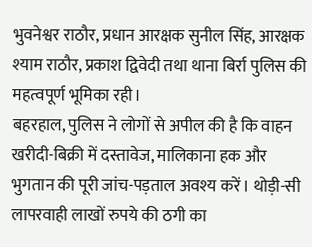भुवनेश्वर राठौर, प्रधान आरक्षक सुनील सिंह, आरक्षक श्याम राठौर, प्रकाश द्विवेदी तथा थाना बिर्रा पुलिस की महत्वपूर्ण भूमिका रही।
बहरहाल, पुलिस ने लोगों से अपील की है कि वाहन खरीदी-बिक्री में दस्तावेज, मालिकाना हक और भुगतान की पूरी जांच-पड़ताल अवश्य करें। थोड़ी-सी लापरवाही लाखों रुपये की ठगी का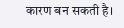कारण बन सकती है।